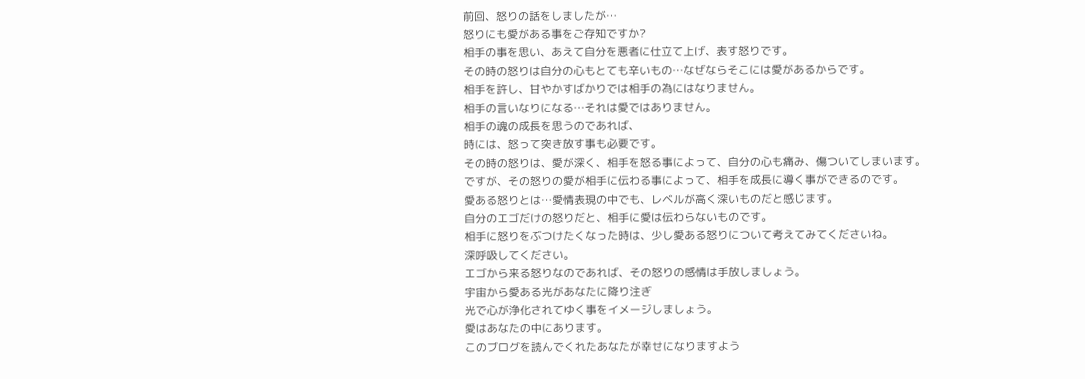前回、怒りの話をしましたが…
怒りにも愛がある事をご存知ですか?
相手の事を思い、あえて自分を悪者に仕立て上げ、表す怒りです。
その時の怒りは自分の心もとても辛いもの…なぜならそこには愛があるからです。
相手を許し、甘やかすばかりでは相手の為にはなりません。
相手の言いなりになる…それは愛ではありません。
相手の魂の成長を思うのであれば、
時には、怒って突き放す事も必要です。
その時の怒りは、愛が深く、相手を怒る事によって、自分の心も痛み、傷ついてしまいます。
ですが、その怒りの愛が相手に伝わる事によって、相手を成長に導く事ができるのです。
愛ある怒りとは…愛情表現の中でも、レベルが高く深いものだと感じます。
自分のエゴだけの怒りだと、相手に愛は伝わらないものです。
相手に怒りをぶつけたくなった時は、少し愛ある怒りについて考えてみてくださいね。
深呼吸してください。
エゴから来る怒りなのであれば、その怒りの感情は手放しましょう。
宇宙から愛ある光があなたに降り注ぎ
光で心が浄化されてゆく事をイメージしましょう。
愛はあなたの中にあります。
このブログを読んでくれたあなたが幸せになりますよう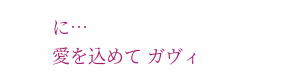に…
愛を込めて ガヴィ